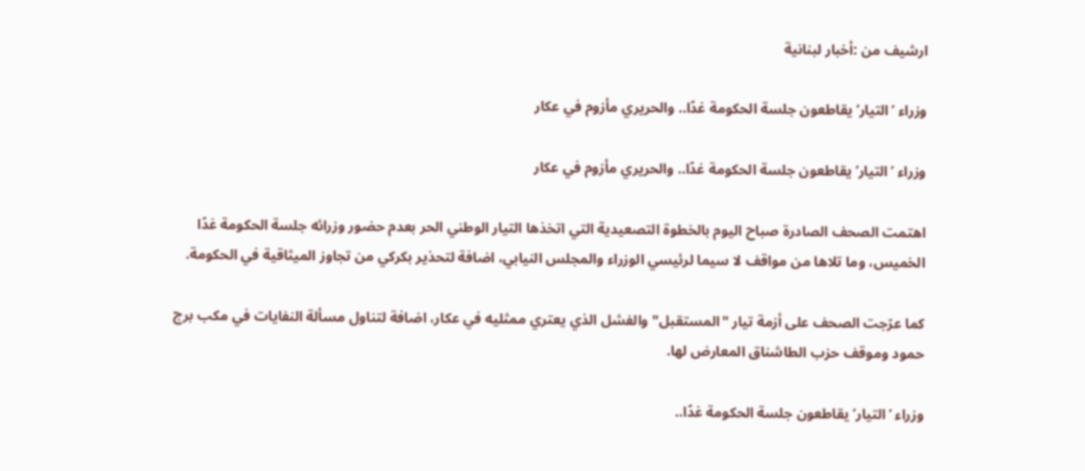ارشيف من :أخبار لبنانية

وزراء ’التيار’ يقاطعون جلسة الحكومة غدًا.. والحريري مأزوم في عكار

وزراء ’التيار’ يقاطعون جلسة الحكومة غدًا.. والحريري مأزوم في عكار

اهتمت الصحف الصادرة صباح اليوم بالخطوة التصعيدية التي اتخذها التيار الوطني الحر بعدم حضور وزرائه جلسة الحكومة غدًا الخميس، وما تلاها من مواقف لا سيما لرئيسي الوزراء والمجلس النيابي، اضافة لتحذير بكركي من تجاوز الميثاقية في الحكومة.

كما عرّجت الصحف على أزمة تيار "المستقبل" والفشل الذي يعتري ممثليه في عكار، اضافة لتناول مسألة النفايات في مكب برج حمود وموقف حزب الطاشناق المعارض لها.

وزراء ’التيار’ يقاطعون جلسة الحكومة غدًا..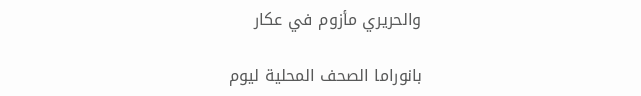والحريري مأزوم في عكار

بانوراما الصحف المحلية ليوم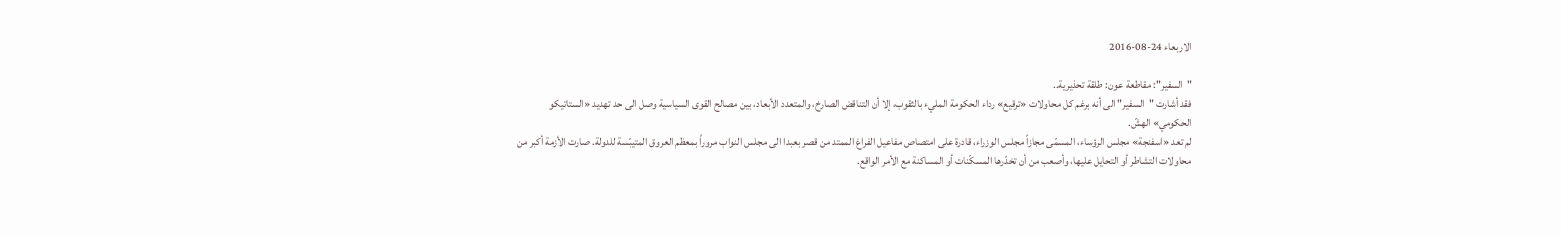الاربعاء 24-08-2016

"السفير": مقاطعة عون: طلقة تحذيرية..
فقد أشارت "السفير" الى أنه برغم كل محاولات «ترقيع» رداء الحكومة المليء بالثقوب، إلا أن التناقض الصارخ، والمتعدد الأبعاد، بين مصالح القوى السياسية وصل الى حد تهديد «الستاتيكو الحكومي» الهشّ.
لم تعد «اسفنجة» مجلس الرؤساء، المسمّى مجازاً مجلس الوزراء، قادرة على امتصاص مفاعيل الفراغ الممتد من قصر بعبدا الى مجلس النواب مروراً بمعظم العروق المتيبّسة للدولة. صارت الأزمة أكبر من محاولات التشاطر أو التحايل عليها، وأصعب من أن تخدّرها المسكّنات أو المساكنة مع الأمر الواقع.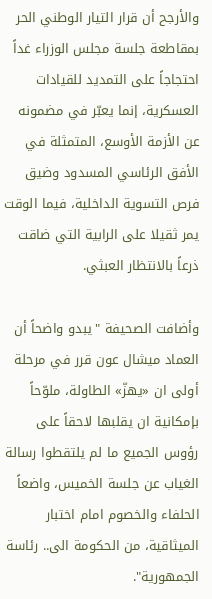والأرجح أن قرار التيار الوطني الحر بمقاطعة جلسة مجلس الوزراء غداً احتجاجاً على التمديد للقيادات العسكرية، إنما يعبّر في مضمونه عن الأزمة الأوسع، المتمثلة في الأفق الرئاسي المسدود وضيق فرص التسوية الداخلية، فيما الوقت يمر ثقيلا على الرابية التي ضاقت ذرعاً بالانتظار العبثي.

وأضافت الصحيفة "يبدو واضحاً أن العماد ميشال عون قرر في مرحلة أولى ان «يهزّ» الطاولة، ملوّحاً بإمكانية ان يقلبها لاحقاً على رؤوس الجميع ما لم يلتقطوا رسالة الغياب عن جلسة الخميس، واضعاً الحلفاء والخصوم امام اختبار الميثاقية، من الحكومة الى.. رئاسة الجمهورية".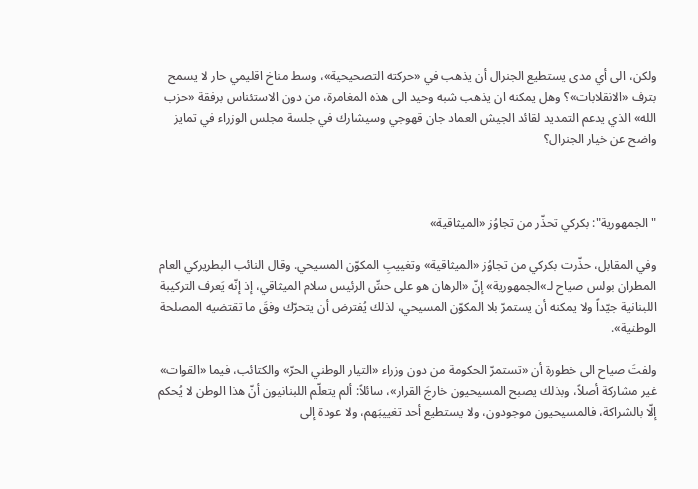ولكن، الى أي مدى يستطيع الجنرال أن يذهب في «حركته التصحيحية»، وسط مناخ اقليمي حار لا يسمح بترف «الانقلابات»؟ وهل يمكنه ان يذهب شبه وحيد الى هذه المغامرة، من دون الاستئناس برفقة «حزب الله» الذي يدعم التمديد لقائد الجيش العماد جان قهوجي وسيشارك في جلسة مجلس الوزراء في تمايز واضح عن خيار الجنرال؟



"الجمهورية": بكركي تحذّر من تجاوُز «الميثاقية»

وفي المقابل، حذّرت بكركي من تجاوُز «الميثاقية» وتغييبِ المكوّن المسيحي. وقال النائب البطريركي العام المطران بولس صياح لـ»الجمهورية» إنّ «الرهان هو على حسِّ الرئيس سلام الميثاقي، إذ إنّه يَعرف التركيبة اللبنانية جيّداً ولا يمكنه أن يستمرّ بلا المكوّن المسيحي، لذلك يُفترض أن يتحرّك وفقَ ما تقتضيه المصلحة الوطنية».

ولفتَ صياح الى خطورة أن «تستمرّ الحكومة من دون وزراء «التيار الوطني الحرّ» والكتائب، فيما «القوات» غير مشاركة أصلاً، وبذلك يصبح المسيحيون خارجَ القرار»، سائلاً: ألم يتعلّم اللبنانيون أنّ هذا الوطن لا يُحكم إلّا بالشراكة، فالمسيحيون موجودون، ولا يستطيع أحد تغييبَهم، ولا عودة إلى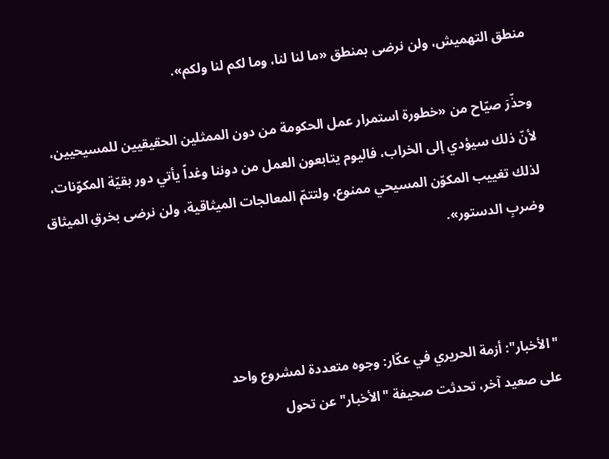منطق التهميش، ولن نرضى بمنطق «ما لنا لنا، وما لكم لنا ولكم».

وحذّرَ صيّاح من «خطورة استمرار عمل الحكومة من دون الممثلين الحقيقيين للمسيحيين، لأنّ ذلك سيؤدي إلى الخراب، فاليوم يتابعون العمل من دوننا وغداً يأتي دور بقيّة المكوّنات، لذلك تغييب المكوّن المسيحي ممنوع، ولتتمّ المعالجات الميثاقية، ولن نرضى بخرقِ الميثاق وضربِ الدستور».



"الأخبار": أزمة الحريري في عكّار: وجوه متعددة لمشروع واحد
على صعيد آخر، تحدثت صحيفة "الأخبار" عن تحول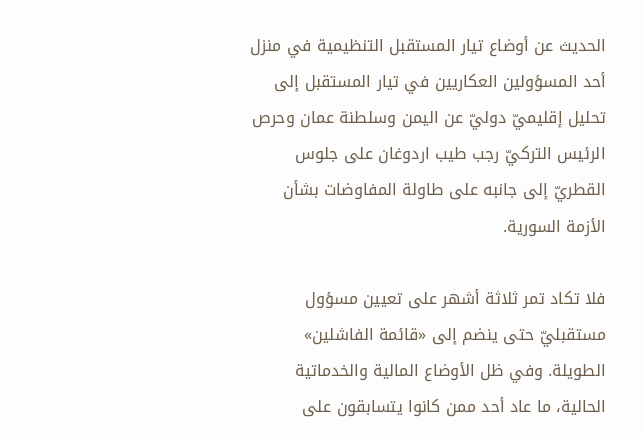الحديث عن أوضاع تيار المستقبل التنظيمية في منزل أحد المسؤولين العكاريين في تيار المستقبل إلى تحليل إقليميّ دوليّ عن اليمن وسلطنة عمان وحرص الرئيس التركيّ رجب طيب اردوغان على جلوس القطريّ إلى جانبه على طاولة المفاوضات بشأن الأزمة السورية.

فلا تكاد تمر ثلاثة أشهر على تعيين مسؤول مستقبليّ حتى ينضم إلى «قائمة الفاشلين» الطويلة. وفي ظل الأوضاع المالية والخدماتية الحالية، ما عاد أحد ممن كانوا يتسابقون على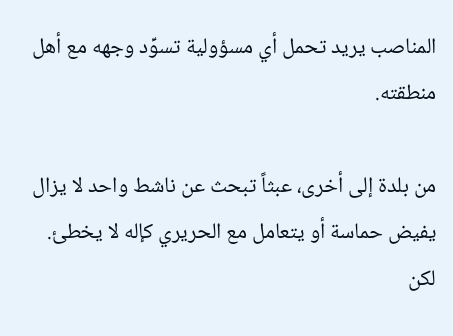المناصب يريد تحمل أي مسؤولية تسوِّد وجهه مع أهل منطقته.

من بلدة إلى أخرى، عبثاً تبحث عن ناشط واحد لا يزال يفيض حماسة أو يتعامل مع الحريري كإله لا يخطئ. لكن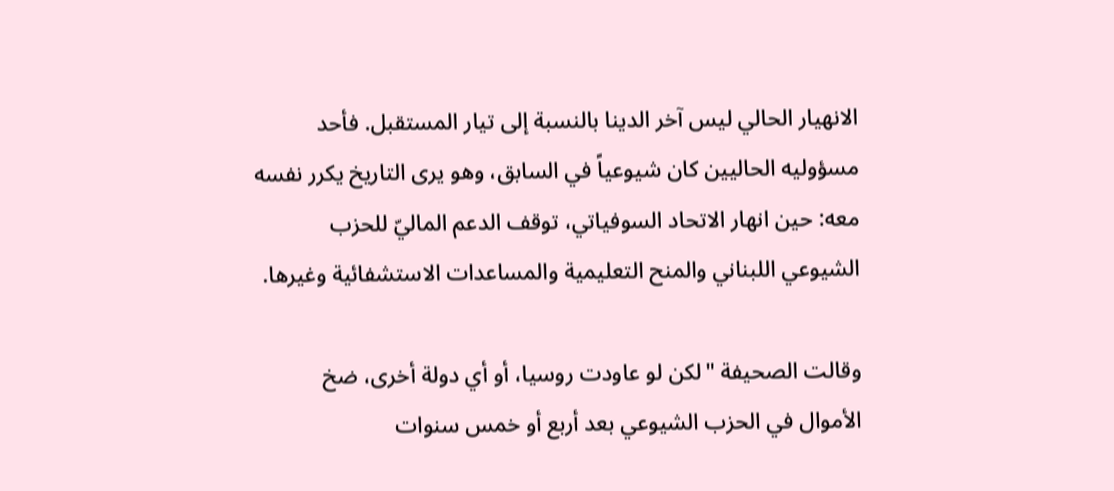الانهيار الحالي ليس آخر الدينا بالنسبة إلى تيار المستقبل. فأحد مسؤوليه الحاليين كان شيوعياً في السابق، وهو يرى التاريخ يكرر نفسه معه: حين انهار الاتحاد السوفياتي، توقف الدعم الماليّ للحزب الشيوعي اللبناني والمنح التعليمية والمساعدات الاستشفائية وغيرها.

وقالت الصحيفة "لكن لو عاودت روسيا، أو أي دولة أخرى، ضخ الأموال في الحزب الشيوعي بعد أربع أو خمس سنوات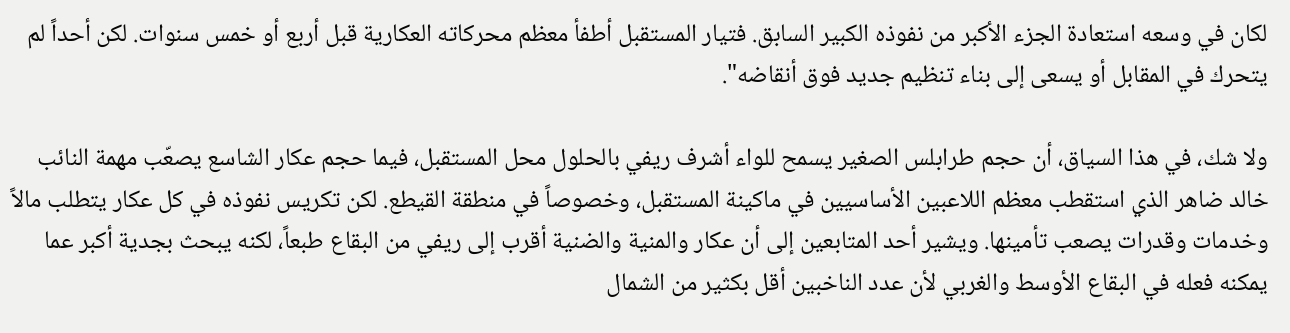لكان في وسعه استعادة الجزء الأكبر من نفوذه الكبير السابق. فتيار المستقبل أطفأ معظم محركاته العكارية قبل أربع أو خمس سنوات. لكن أحداً لم يتحرك في المقابل أو يسعى إلى بناء تنظيم جديد فوق أنقاضه".

ولا شك، في هذا السياق، أن حجم طرابلس الصغير يسمح للواء أشرف ريفي بالحلول محل المستقبل، فيما حجم عكار الشاسع يصعّب مهمة النائب خالد ضاهر الذي استقطب معظم اللاعبين الأساسيين في ماكينة المستقبل، وخصوصاً في منطقة القيطع. لكن تكريس نفوذه في كل عكار يتطلب مالاً وخدمات وقدرات يصعب تأمينها. ويشير أحد المتابعين إلى أن عكار والمنية والضنية أقرب إلى ريفي من البقاع طبعاً، لكنه يبحث بجدية أكبر عما يمكنه فعله في البقاع الأوسط والغربي لأن عدد الناخبين أقل بكثير من الشمال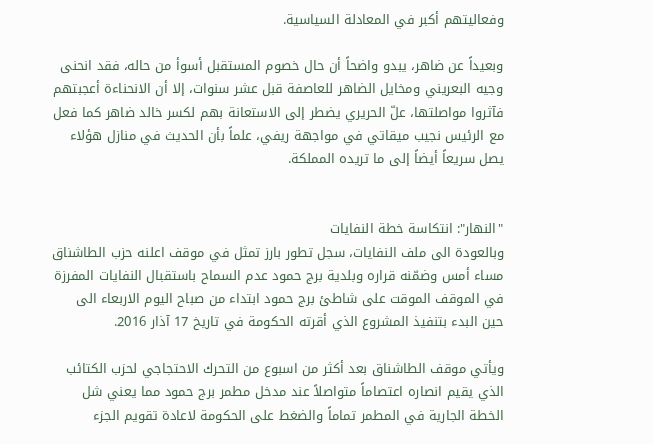وفعاليتهم أكبر في المعادلة السياسية.

وبعيداً عن ضاهر، يبدو واضحاً أن حال خصوم المستقبل أسوأ من حاله، فقد انحنى وجيه البعريني ومخايل الضاهر للعاصفة قبل عشر سنوات، إلا أن الانحناءة أعجبتهم فآثروا مواصلتها، علّ الحريري يضطر إلى الاستعانة بهم لكسر خالد ضاهر كما فعل مع الرئيس نجيب ميقاتي في مواجهة ريفي، علماً بأن الحديث في منازل هؤلاء يصل سريعاً أيضاً إلى ما تريده المملكة.


"النهار": انتكاسة خطة النفايات
وبالعودة الى ملف النفايات، سجل تطور بارز تمثل في موقف اعلنه حزب الطاشناق مساء أمس وضمّنه قراره وبلدية برج حمود عدم السماح باستقبال النفايات المفرزة في الموقف الموقت على شاطئ برج حمود ابتداء من صباح اليوم الاربعاء الى حين البدء بتنفيذ المشروع الذي أقرته الحكومة في تاريخ 17 آذار 2016.

ويأتي موقف الطاشناق بعد أكثر من اسبوع من التحرك الاحتجاجي لحزب الكتائب الذي يقيم انصاره اعتصاماً متواصلاً عند مدخل مطمر برج حمود مما يعني شل الخطة الجارية في المطمر تماماً والضغط على الحكومة لاعادة تقويم الجزء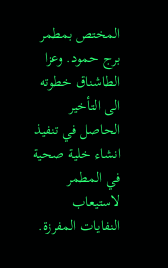المختص بمطمر برج حمود. وعزا الطاشناق خطوته الى التأخير الحاصل في تنفيذ انشاء خلية صحية في المطمر لاستيعاب النفايات المفرزة.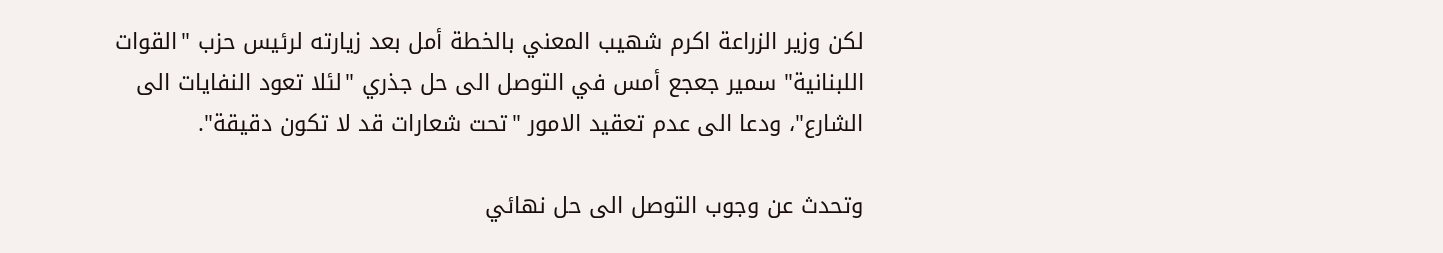لكن وزير الزراعة اكرم شهيب المعني بالخطة أمل بعد زيارته لرئيس حزب "القوات اللبنانية" سمير جعجع أمس في التوصل الى حل جذري "لئلا تعود النفايات الى الشارع"، ودعا الى عدم تعقيد الامور "تحت شعارات قد لا تكون دقيقة".

وتحدث عن وجوب التوصل الى حل نهائي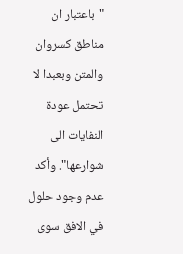"باعتبار ان مناطق كسروان والمتن وبعبدا لا تحتمل عودة النفايات الى شوارعها". وأكد عدم وجود حلول في الافق سوى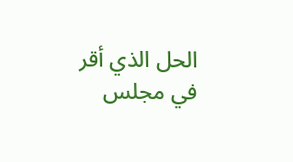الحل الذي أقر في مجلس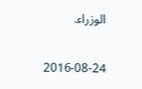الوزراء.

2016-08-24